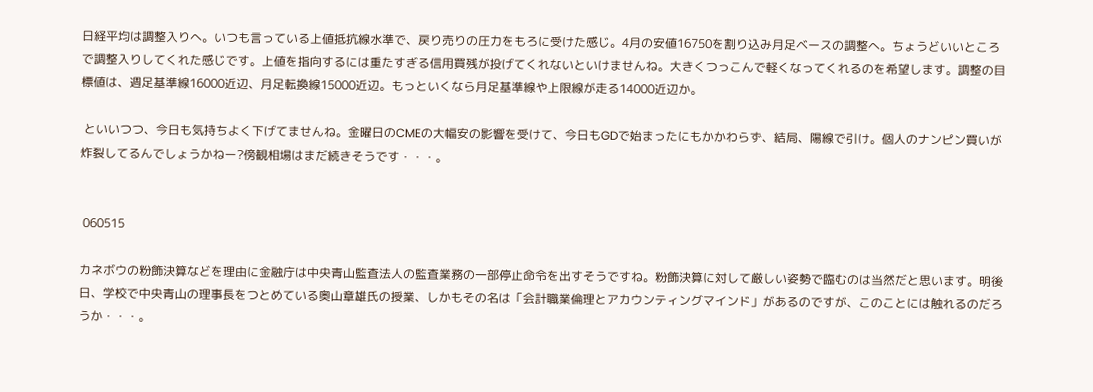日経平均は調整入りへ。いつも言っている上値抵抗線水準で、戻り売りの圧力をもろに受けた感じ。4月の安値16750を割り込み月足ベースの調整へ。ちょうどいいところで調整入りしてくれた感じです。上値を指向するには重たすぎる信用買残が投げてくれないといけませんね。大きくつっこんで軽くなってくれるのを希望します。調整の目標値は、週足基準線16000近辺、月足転換線15000近辺。もっといくなら月足基準線や上限線が走る14000近辺か。

 といいつつ、今日も気持ちよく下げてませんね。金曜日のCMEの大幅安の影響を受けて、今日もGDで始まったにもかかわらず、結局、陽線で引け。個人のナンピン買いが炸裂してるんでしょうかねー?傍観相場はまだ続きそうです・・・。


 060515

カネボウの粉飾決算などを理由に金融庁は中央青山監査法人の監査業務の一部停止命令を出すそうですね。粉飾決算に対して厳しい姿勢で臨むのは当然だと思います。明後日、学校で中央青山の理事長をつとめている奥山章雄氏の授業、しかもその名は「会計職業倫理とアカウンティングマインド」があるのですが、このことには触れるのだろうか・・・。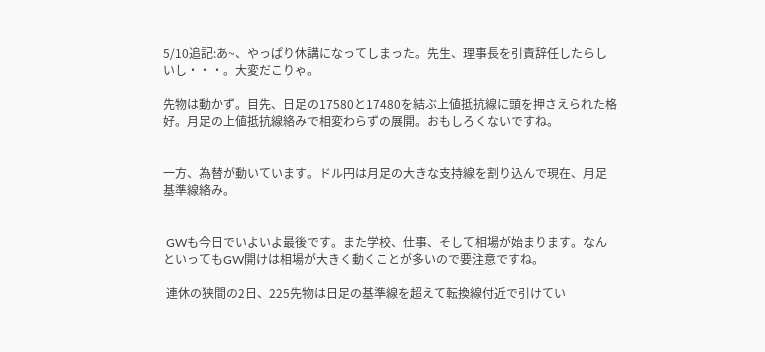5/10追記:あ~、やっぱり休講になってしまった。先生、理事長を引責辞任したらしいし・・・。大変だこりゃ。

先物は動かず。目先、日足の17580と17480を結ぶ上値抵抗線に頭を押さえられた格好。月足の上値抵抗線絡みで相変わらずの展開。おもしろくないですね。


一方、為替が動いています。ドル円は月足の大きな支持線を割り込んで現在、月足基準線絡み。


 GWも今日でいよいよ最後です。また学校、仕事、そして相場が始まります。なんといってもGW開けは相場が大きく動くことが多いので要注意ですね。

 連休の狭間の2日、225先物は日足の基準線を超えて転換線付近で引けてい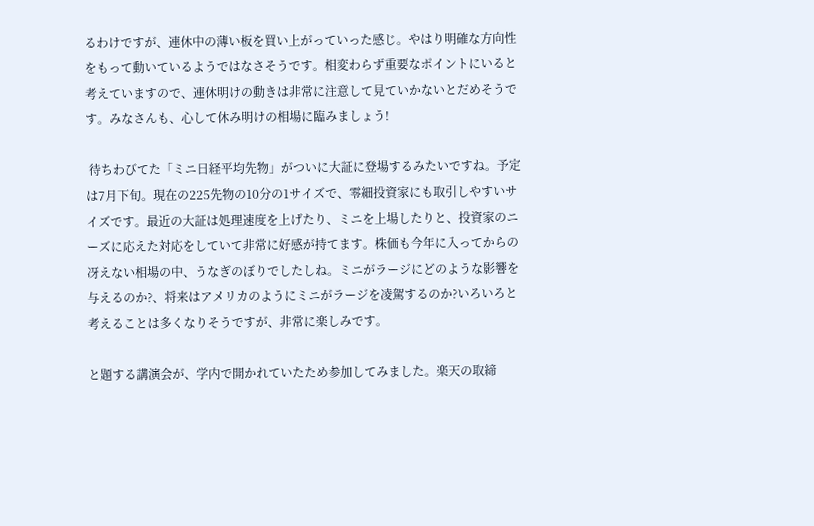るわけですが、連休中の薄い板を買い上がっていった感じ。やはり明確な方向性をもって動いているようではなさそうです。相変わらず重要なポイントにいると考えていますので、連休明けの動きは非常に注意して見ていかないとだめそうです。みなさんも、心して休み明けの相場に臨みましょう!

 待ちわびてた「ミニ日経平均先物」がついに大証に登場するみたいですね。予定は7月下旬。現在の225先物の10分の1サイズで、零細投資家にも取引しやすいサイズです。最近の大証は処理速度を上げたり、ミニを上場したりと、投資家のニーズに応えた対応をしていて非常に好感が持てます。株価も今年に入ってからの冴えない相場の中、うなぎのぼりでしたしね。ミニがラージにどのような影響を与えるのか?、将来はアメリカのようにミニがラージを凌駕するのか?いろいろと考えることは多くなりそうですが、非常に楽しみです。

と題する講演会が、学内で開かれていたため参加してみました。楽天の取締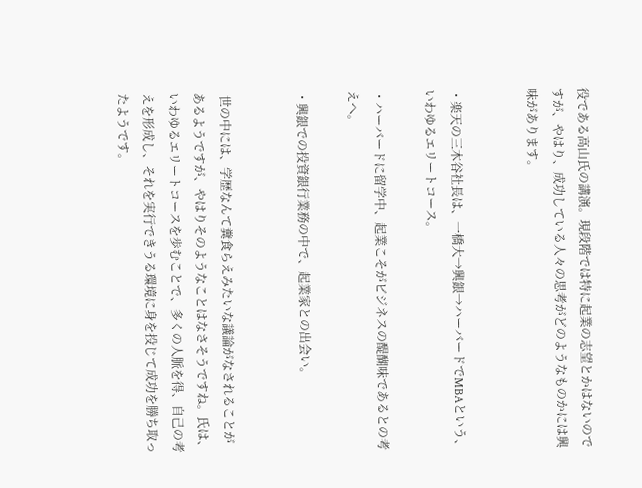役である高山氏の講演。現段階では特に起業の志望とかはないのですが、やはり、成功している人々の思考がどのようなものかには興味があります。


・楽天の三木谷社長は、一橋大→興銀→ハーバードでMBAという、いわゆるエリートコース。

・ハーバードに留学中、起業こそがビジネスの醍醐味であるとの考えへ。

・興銀での投資銀行業務の中で、起業家との出会い。


 世の中には、学歴なんて糞食らえみたいな議論がなされることがあるようですが、やはりそのようなことはなさそうですね。氏は、いわゆるエリートコースを歩むことで、多くの人脈を得、自己の考えを形成し、それを実行できうる環境に身を投じて成功を勝ち取ったようです。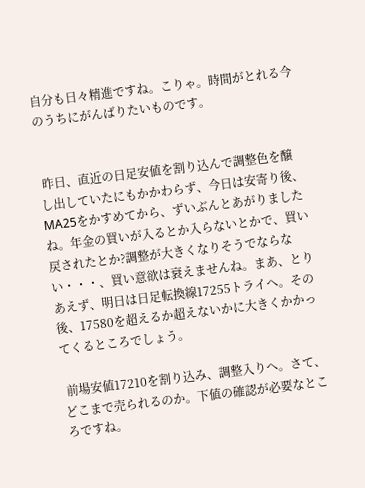自分も日々精進ですね。こりゃ。時間がとれる今のうちにがんばりたいものです。


 昨日、直近の日足安値を割り込んで調整色を醸し出していたにもかかわらず、今日は安寄り後、MA25をかすめてから、ずいぶんとあがりましたね。年金の買いが入るとか入らないとかで、買い戻されたとか?調整が大きくなりそうでならない・・・、買い意欲は衰えませんね。まあ、とりあえず、明日は日足転換線17255トライへ。その後、17580を超えるか超えないかに大きくかかってくるところでしょう。

 前場安値17210を割り込み、調整入りへ。さて、どこまで売られるのか。下値の確認が必要なところですね。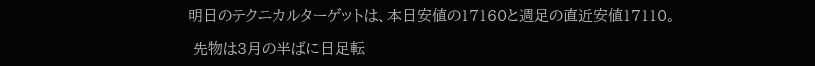明日のテクニカルターゲットは、本日安値の17160と週足の直近安値17110。

 先物は3月の半ばに日足転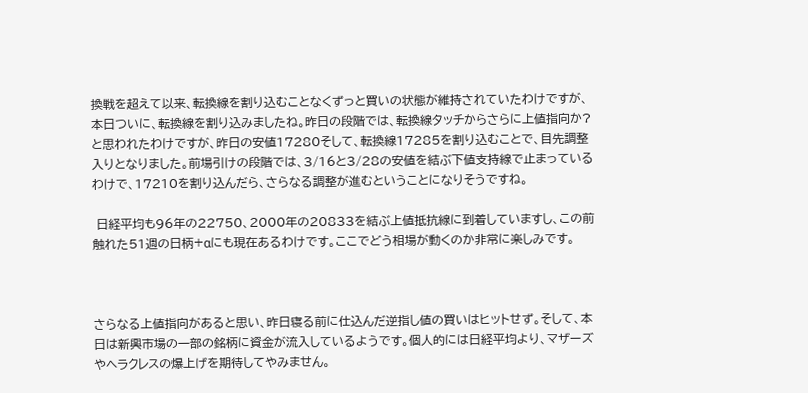換戦を超えて以来、転換線を割り込むことなくずっと買いの状態が維持されていたわけですが、本日ついに、転換線を割り込みましたね。昨日の段階では、転換線タッチからさらに上値指向か?と思われたわけですが、昨日の安値17280そして、転換線17285を割り込むことで、目先調整入りとなりました。前場引けの段階では、3/16と3/28の安値を結ぶ下値支持線で止まっているわけで、17210を割り込んだら、さらなる調整が進むということになりそうですね。

 日経平均も96年の22750、2000年の20833を結ぶ上値抵抗線に到着していますし、この前触れた51週の日柄+αにも現在あるわけです。ここでどう相場が動くのか非常に楽しみです。



さらなる上値指向があると思い、昨日寝る前に仕込んだ逆指し値の買いはヒットせず。そして、本日は新興市場の一部の銘柄に資金が流入しているようです。個人的には日経平均より、マザーズやヘラクレスの爆上げを期待してやみません。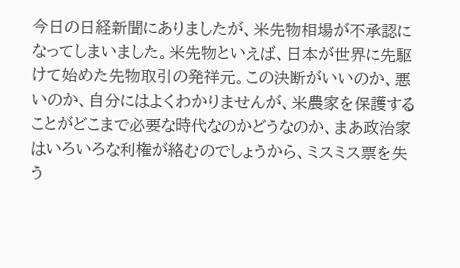今日の日経新聞にありましたが、米先物相場が不承認になってしまいました。米先物といえば、日本が世界に先駆けて始めた先物取引の発祥元。この決断がいいのか、悪いのか、自分にはよくわかりませんが、米農家を保護することがどこまで必要な時代なのかどうなのか、まあ政治家はいろいろな利権が絡むのでしょうから、ミスミス票を失う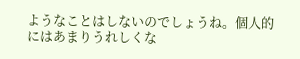ようなことはしないのでしょうね。個人的にはあまりうれしくな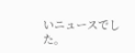いニュースでした。